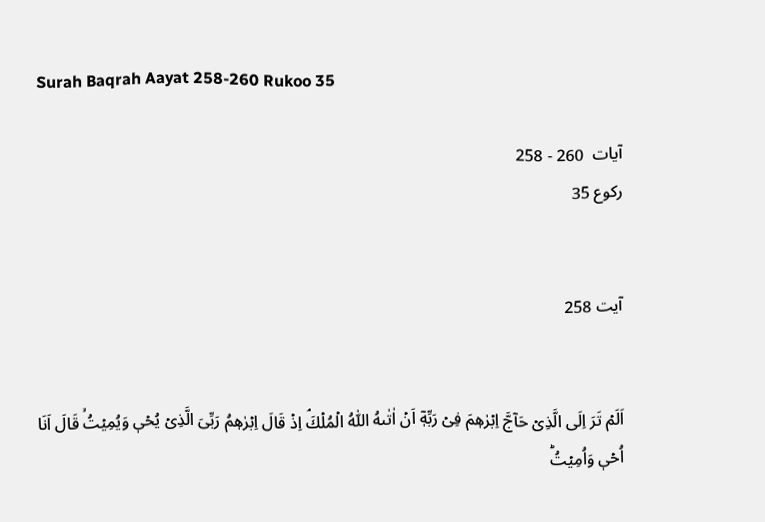Surah Baqrah Aayat 258-260 Rukoo 35

آیات  260 - 258
رکوع 35


آیت 258


اَلَمۡ تَرَ اِلَى الَّذِىۡ حَآجَّ اِبۡرٰهٖمَ فِىۡ رَبِّهٖۤ اَنۡ اٰتٰٮهُ اللّٰهُ الۡمُلۡكَ‌ۘ اِذۡ قَالَ اِبۡرٰهٖمُ رَبِّىَ الَّذِىۡ يُحۡىٖ وَيُمِيۡتُۙ قَالَ اَنَا اُحۡىٖ وَاُمِيۡتُ‌ؕ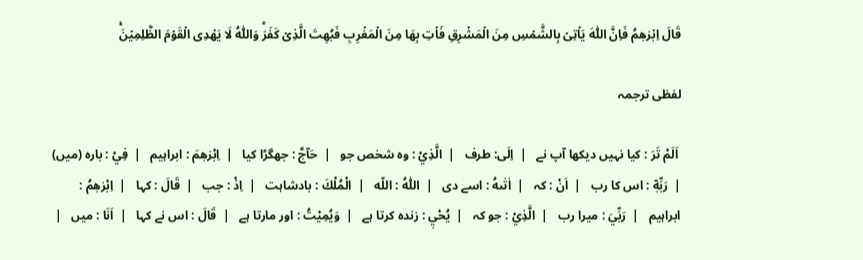قَالَ اِبۡرٰهٖمُ فَاِنَّ اللّٰهَ يَاۡتِىۡ بِالشَّمۡسِ مِنَ الۡمَشۡرِقِ فَاۡتِ بِهَا مِنَ الۡمَغۡرِبِ فَبُهِتَ الَّذِىۡ كَفَرَ‌ؕ وَاللّٰهُ لَا يَهۡدِى الۡقَوۡمَ الظّٰلِمِيۡنَ‌ۚ

لفظی ترجمہ

 اَلَمْ تَرَ : کیا نہیں دیکھا آپ نے   |  اِلَى: طرف   |  الَّذِيْ : وہ شخص جو   |  حَآجَّ : جھگڑا کیا   |  اِبْرٰھٖمَ : ابراہیم   |  فِيْ : بارہ (میں)  |  رَبِّهٖٓ : اس کا رب   |  اَنْ : کہ   |  اٰتٰىهُ : اسے دی   |  اللّٰهُ : اللّه   |  الْمُلْكَ : بادشاہت   |  اِذْ : جب   |  قَالَ : کہا   |  اِبْرٰھٖمُ : ابراہیم   |  رَبِّيَ : میرا رب   |  الَّذِيْ : جو کہ   |  يُحْيٖ : زندہ کرتا ہے   |  وَيُمِيْتُ : اور مارتا ہے   |  قَالَ : اس نے کہا   |  اَنَا : میں   |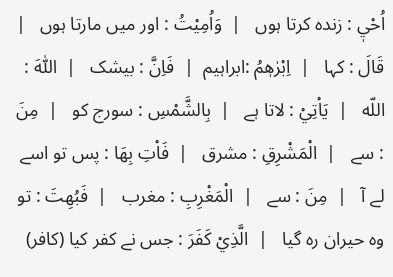اُحْيٖ : زندہ کرتا ہوں   |  وَاُمِيْتُ : اور میں مارتا ہوں   |  قَالَ : کہا   |  اِبْرٰھٖمُ :ابراہیم  |  فَاِنَّ : بیشک   |  اللّٰهَ : اللّه   |  يَاْتِيْ : لاتا ہے   |  بِالشَّمْسِ : سورج کو   |  مِنَ : سے   |  الْمَشْرِقِ : مشرق   |  فَاْتِ بِهَا : پس تو اسے لے آ   |  مِنَ : سے   |  الْمَغْرِبِ : مغرب   |  فَبُهِتَ : تو وہ حیران رہ گیا   |  الَّذِيْ كَفَرَ : جس نے کفر کیا (کافر)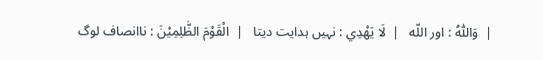|  وَاللّٰهُ : اور اللّه   |  لَا يَهْدِي : نہیں ہدایت دیتا   |  الْقَوْمَ الظّٰلِمِيْنَ : ناانصاف لوگ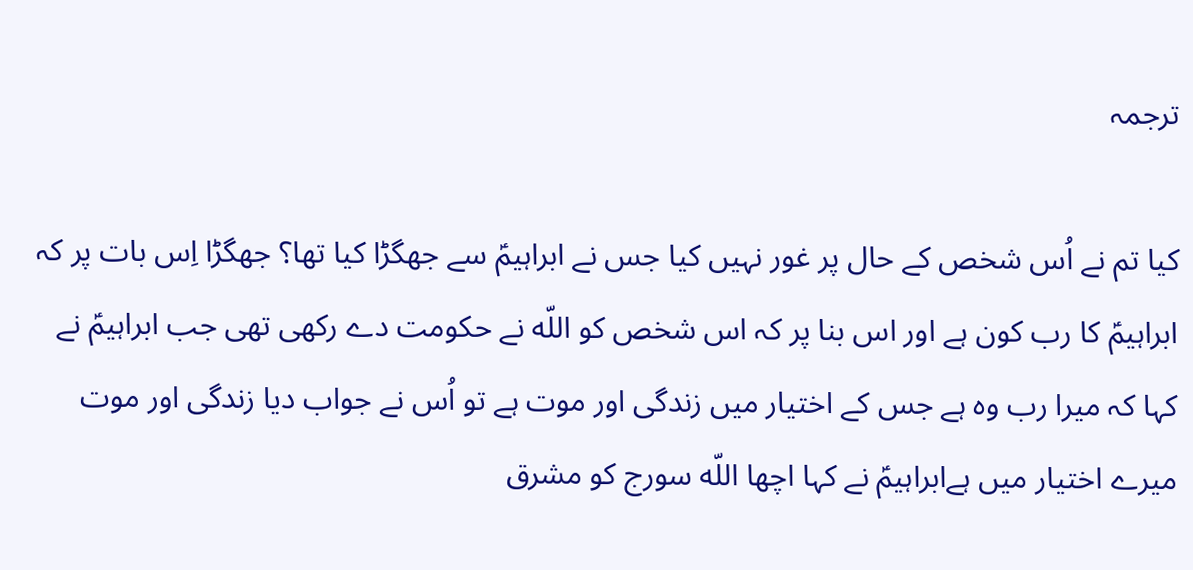ترجمہ

کیا تم نے اُس شخص کے حال پر غور نہیں کیا جس نے ابراہیمؑ سے جھگڑا کیا تھا؟ جھگڑا اِس بات پر کہ ابراہیمؑ کا رب کون ہے اور اس بنا پر کہ اس شخص کو اللّه نے حکومت دے رکھی تھی جب ابراہیمؑ نے کہا کہ میرا رب وہ ہے جس کے اختیار میں زندگی اور موت ہے تو اُس نے جواب دیا زندگی اور موت میرے اختیار میں ہےابراہیمؑ نے کہا اچھا اللّه سورج کو مشرق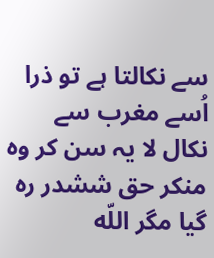سے نکالتا ہے تو ذرا اُسے مغرب سے نکال لا یہ سن کر وہ منکر حق ششدر رہ گیا مگر اللّه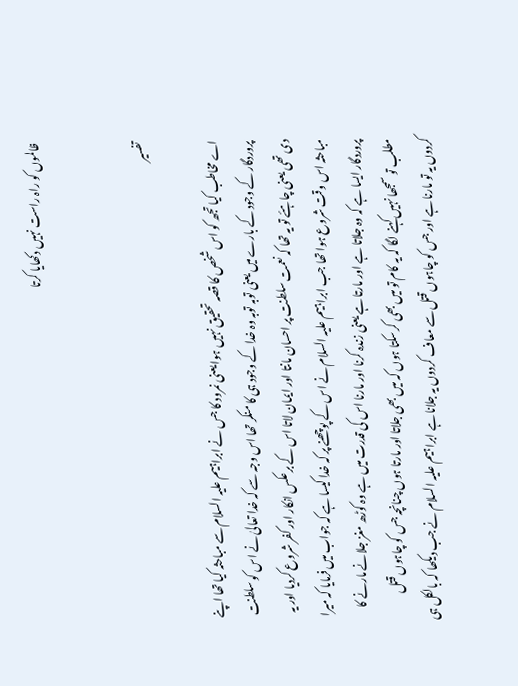ظالموں کو راہ راست نہیں دکھایا کرتا


تفسیر

اے مخاطب کیا تجھ کو اس شخص کا قصہ تحقیق نہیں ہوا یعنی نمرود کا جس نے ابراہیم علیہ السلام سے مباحثہ کیا تھا اپنے پروردگار کے وجود کے بارے میں یعنی توبہ توبہ وہ خدا کے وجود ہی کا منکر تھا اس وجہ سے کہ خدا تعالیٰ نے اس کو سلطنت دی تھی یعنی چاہئے تو یہ تھا کہ نعمت سلطنت پر احسان مانتا اور ایمان لاتا اس کے برعکس انکار اور کفر شروع کردیا اور یہ مباحثہ اس وقت شروع ہوا تھا جب ابراہیم علیہ السلام نے اس کے پوچھنے پر کہ خدا کیسا ہے کہ جواب میں فرمایا کہ میرا پروردگار ایسا ہے کہ وہ جلاتا ہے اور مارتا ہے یعنی زندہ کرنا اور مارنا اس کی قدرت میں ہے وہ کوڑھ مغز جلانے مارنے کا مطلب تو سمجھا نہیں کہنے لگا کہ یہ کام تو میں بھی کرسکتا ہوں کہ میں بھی جلاتا اور مارتا ہوں چنانچہ جس کو چاہوں قتل کردوں یہ تو مارنا ہے اور جس کو چاہوں قتل سے معاف کردوں یہ جلانا ہے ابراہیم علیہ السلام نے جب دیکھا کہ بالکل ہی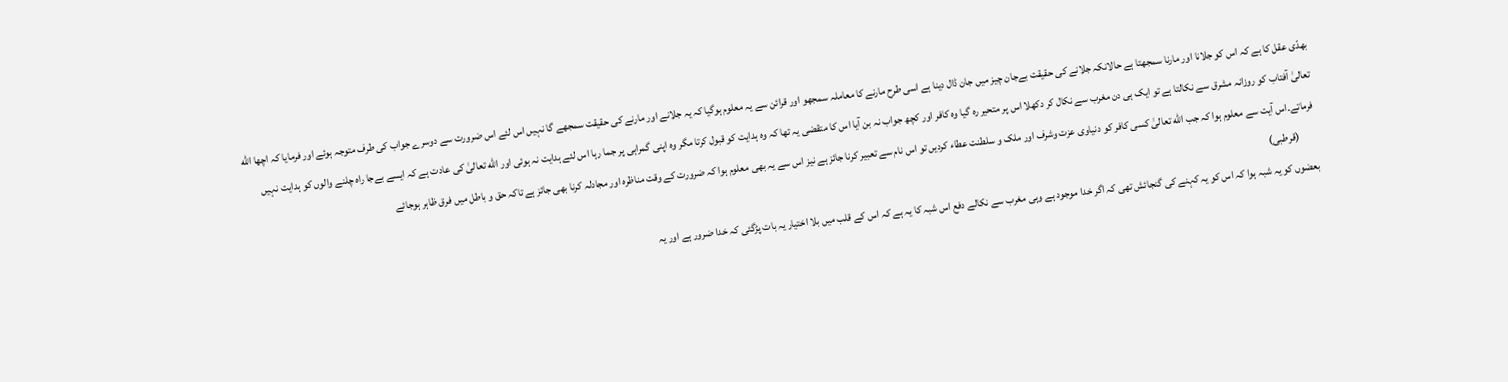بھدّی عقل کا ہے کہ اس کو جلانا اور مارنا سمجھتا ہے حالانکہ جلانے کی حقیقت بےجان چیز میں جان ڈال دینا ہے اسی طرح مارنے کا معاملہ سمجھو اور قرائن سے یہ معلوم ہوگیا کہ یہ جلانے اور مارنے کی حقیقت سمجھے گا نہیں اس لئے اس ضرورت سے دوسرے جواب کی طرف متوجہ ہوئے اور فرمایا کہ اچھا اللّه تعالیٰ آفتاب کو روزانہ مشرق سے نکالتا ہے تو ایک ہی دن مغرب سے نکال کر دکھلا اس پر متحیر رہ گیا وہ کافر اور کچھ جواب نہ بن آیا اس کا متقضی یہ تھا کہ وہ ہدایت کو قبول کرتا مگر وہ اپنی گمراہی پر جما رہا اس لئے ہدایت نہ ہوئی اور اللّه تعالیٰ کی عادت ہے کہ ایسے بےجا راہ چلنے والوں کو ہدایت نہیں فرماتے۔اس آیت سے معلوم ہوا کہ جب اللّه تعالیٰ کسی کافر کو دنیاوی عزت وشرف اور ملک و سلطنت عطاء کردیں تو اس نام سے تعبیر کرنا جائز ہے نیز اس سے یہ بھی معلوم ہوا کہ ضرورت کے وقت مناظرہ اور مجادلہ کرنا بھی جائز ہے تاکہ حق و باطل میں فرق ظاہر ہوجائے
        (قرطبی)
بعضوں کو یہ شبہ ہوا کہ اس کو یہ کہنے کی گنجائش تھی کہ اگر خدا موجود ہے وہی مغرب سے نکالے دفع اس شبہ کا یہ ہے کہ اس کے قلب میں بلا اختیار یہ بات پڑگئی کہ خدا ضرور ہے اور یہ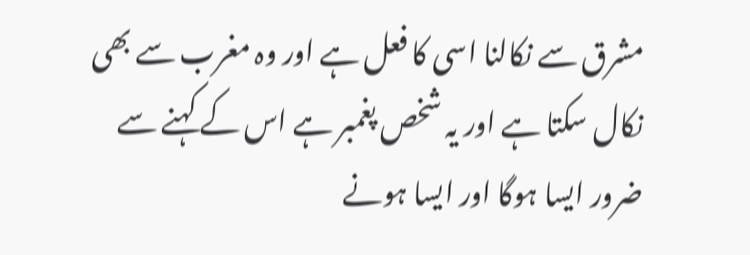مشرق سے نکالنا اسی کا فعل ہے اور وہ مغرب سے بھی نکال سکتا ہے اور یہ شخص پغمبر ہے اس کے کہنے سے ضرور ایسا ہوگا اور ایسا ہونے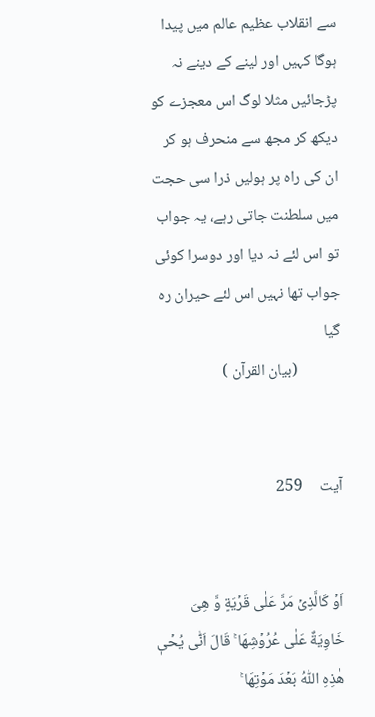سے انقلاب عظیم عالم میں پیدا ہوگا کہیں اور لینے کے دینے نہ پڑجائیں مثلا لوگ اس معجزے کو دیکھ کر مجھ سے منحرف ہو کر ان کی راہ پر ہولیں ذرا سی حجت میں سلطنت جاتی رہے، یہ جواب تو اس لئے نہ دیا اور دوسرا کوئی جواب تھا نہیں اس لئے حیران رہ گیا
            (بیان القرآن )


آیت     259


اَوۡ كَالَّذِىۡ مَرَّ عَلٰى قَرۡيَةٍ وَّ هِىَ خَاوِيَةٌ عَلٰى عُرُوۡشِهَا ‌ۚ قَالَ اَنّٰى يُحۡىٖ هٰذِهِ اللّٰهُ بَعۡدَ مَوۡتِهَا ‌ۚ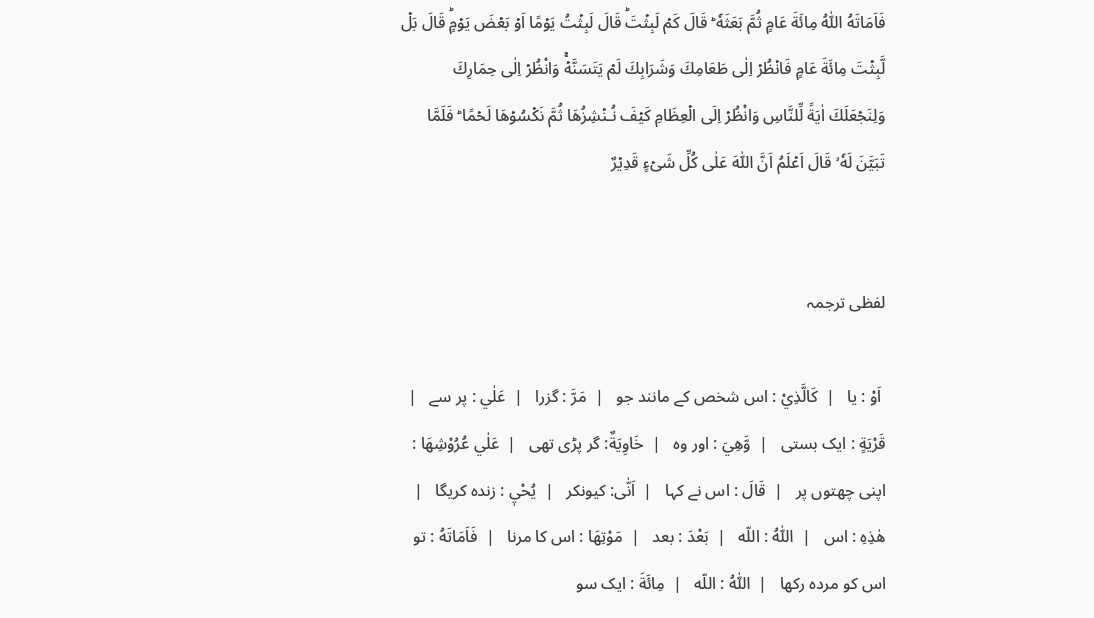فَاَمَاتَهُ اللّٰهُ مِائَةَ عَامٍ ثُمَّ بَعَثَهٗ ‌ؕ قَالَ كَمۡ لَبِثۡتَ‌ؕ قَالَ لَبِثۡتُ يَوۡمًا اَوۡ بَعۡضَ يَوۡمٍ‌ؕ قَالَ بَلۡ لَّبِثۡتَ مِائَةَ عَامٍ فَانۡظُرۡ اِلٰى طَعَامِكَ وَشَرَابِكَ لَمۡ يَتَسَنَّهۡ‌ۚ وَانْظُرۡ اِلٰى حِمَارِكَ وَلِنَجۡعَلَكَ اٰيَةً لِّلنَّاسِ‌ وَانْظُرۡ اِلَى الۡعِظَامِ كَيۡفَ نُـنۡشِزُهَا ثُمَّ نَكۡسُوۡهَا لَحۡمًا ‌ؕ فَلَمَّا تَبَيَّنَ لَهٗ ۙ قَالَ اَعۡلَمُ اَنَّ اللّٰهَ عَلٰى كُلِّ شَىۡءٍ قَدِيۡرٌ


لفظی ترجمہ

 اَوْ : یا   |  كَالَّذِيْ : اس شخص کے مانند جو   |  مَرَّ : گزرا   |  عَلٰي : پر سے   |  قَرْيَةٍ : ایک بستی   |  وَّهِيَ : اور وہ   |  خَاوِيَةٌ: گر پڑی تھی   |  عَلٰي عُرُوْشِهَا : اپنی چھتوں پر   |  قَالَ : اس نے کہا   |  اَنّٰى: کیونکر   |  يُحْيٖ : زندہ کریگا   |  ھٰذِهِ : اس   |  اللّٰهُ : اللّه   |  بَعْدَ : بعد   |  مَوْتِهَا : اس کا مرنا   |  فَاَمَاتَهُ : تو اس کو مردہ رکھا   |  اللّٰهُ : اللّه   |  مِائَةَ : ایک سو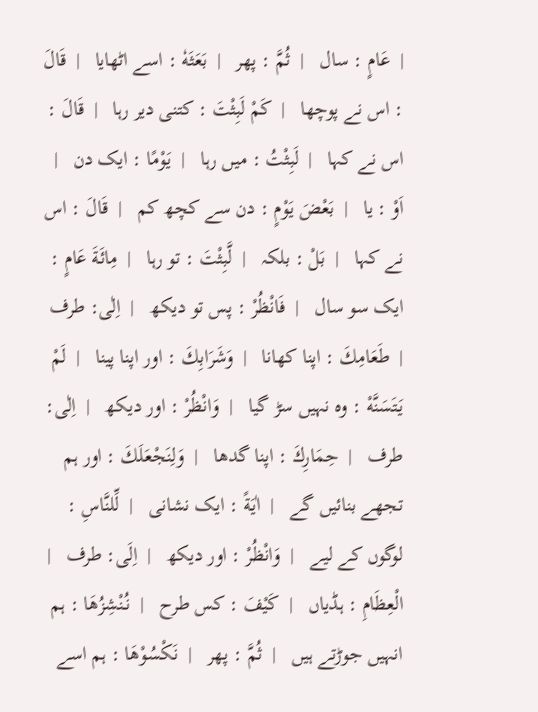|  عَامٍ : سال   |  ثُمَّ : پھر   |  بَعَثَهٗ : اسے اٹھایا   |  قَالَ : اس نے پوچھا   |  كَمْ لَبِثْتَ : کتنی دیر رہا   |  قَالَ : اس نے کہا   |  لَبِثْتُ : میں رہا   |  يَوْمًا : ایک دن   |  اَوْ : یا   |  بَعْضَ يَوْمٍ : دن سے کچھ کم   |  قَالَ : اس نے کہا   |  بَلْ : بلکہ   |  لَّبِثْتَ : تو رہا   |  مِائَةَ عَامٍ : ایک سو سال   |  فَانْظُرْ : پس تو دیکھ   |  اِلٰى: طرف   |  طَعَامِكَ : اپنا کھانا   |  وَشَرَابِكَ : اور اپنا پینا   |  لَمْ يَتَسَنَّهْ : وہ نہیں سڑ گیا   |  وَانْظُرْ : اور دیکھ   |  اِلٰى: طرف   |  حِمَارِكَ : اپنا گدھا   |  وَلِنَجْعَلَكَ : اور ہم تجھے بنائیں گے   |  اٰيَةً : ایک نشانی   |  لِّلنَّاسِ : لوگوں کے لیے   |  وَانْظُرْ : اور دیکھ   |  اِلَى: طرف   |  الْعِظَامِ : ہڈیاں   |  کَيْفَ : کس طرح   |  نُنْشِزُھَا : ہم انہیں جوڑتے ہیں   |  ثُمَّ : پھر   |  نَكْسُوْھَا : ہم اسے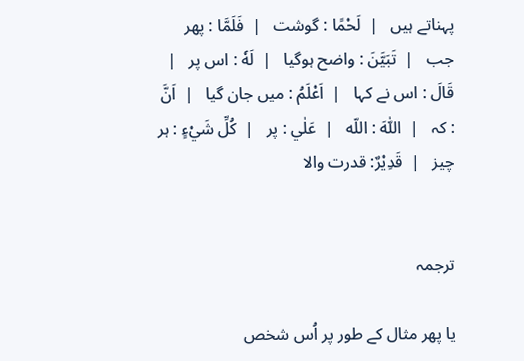پہناتے ہیں   |  لَحْمًا : گوشت   |  فَلَمَّا : پھر جب   |  تَبَيَّنَ : واضح ہوگیا   |  لَهٗ : اس پر   |  قَالَ : اس نے کہا   |  اَعْلَمُ : میں جان گیا   |  اَنَّ : کہ   |  اللّٰهَ : اللّه   |  عَلٰي : پر   |  كُلِّ شَيْءٍ : ہر چیز   |  قَدِيْرٌ: قدرت والا


ترجمہ

یا پھر مثال کے طور پر اُس شخص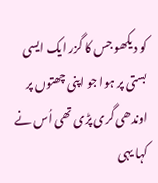کو دیکھو جس کا گزر ایک ایسی بستی پر ہوا جو اپنی چھتوں پر اوندھی گری پڑی تھی اُس نے کہا یہی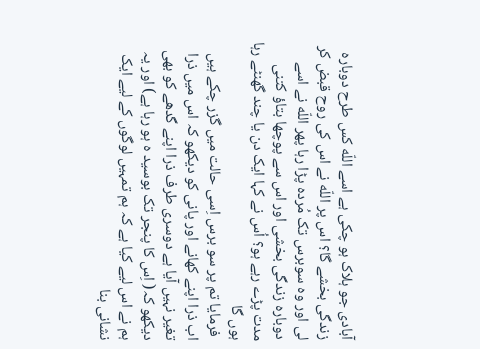آبادی جو ہلاک ہو چکی ہے اسے اللّه کس طرح دوبارہ زندگی بخشے گا؟ اس پر اللّه نے اس کی روح قبض کر لی اور وہ سوبرس تک مُردہ پڑا رہا پھر اللّه نے اسے دوبارہ زندگی بخشی اور اس سے پوچھا بتاؤ کتنی مدت پڑے رہے ہو؟ اُس نے کہا ایک دن یا چند گھنٹے رہا ہوں گا
 فرمایا تم پر سو برس اِسی حالت میں گزر چکے ہیں اب ذرا اپنے کھانے اور پانی کو دیکھو کہ اس میں ذرا تغیر نہیں آیا ہے دوسری طرف ذرا اپنے گدھے کو بھی دیکھو کہ( اِس کا پنجر تک بوسید ہ ہو رہا ہے) اور یہ ہم نے اس لیے کیا ہے کہ ہم تمہیں لوگوں کے لیے ایک نشانی بنا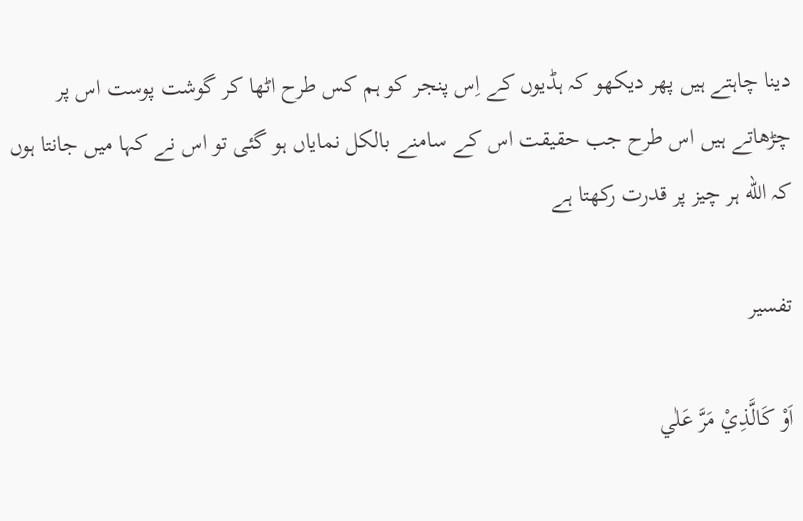دینا چاہتے ہیں پھر دیکھو کہ ہڈیوں کے اِس پنجر کو ہم کس طرح اٹھا کر گوشت پوست اس پر چڑھاتے ہیں اس طرح جب حقیقت اس کے سامنے بالکل نمایاں ہو گئی تو اس نے کہا میں جانتا ہوں کہ اللّه ہر چیز پر قدرت رکھتا ہے

تفسیر

اَوْ كَالَّذِيْ مَرَّ عَلٰي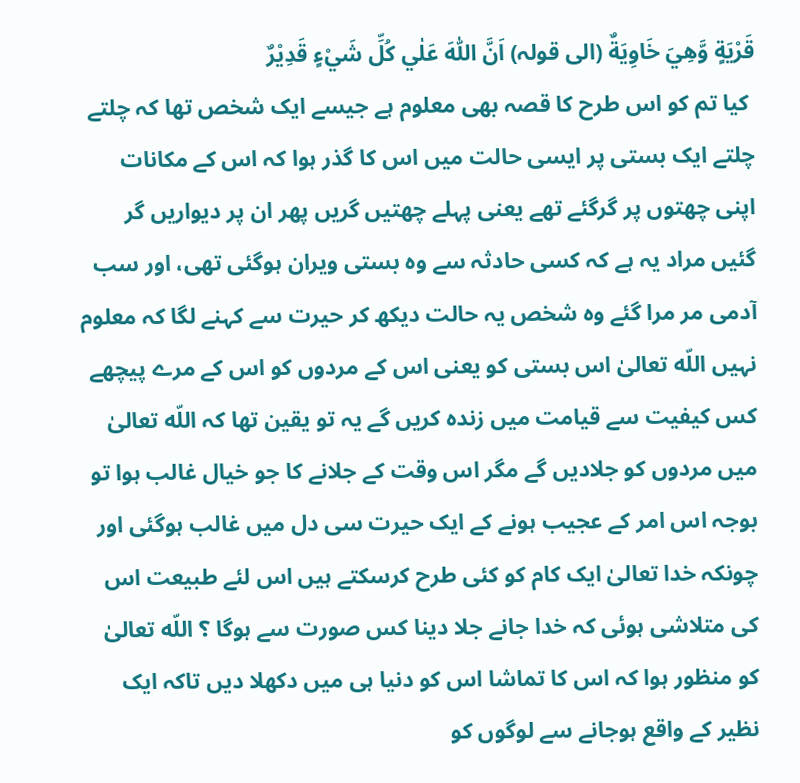قَرْيَةٍ وَّهِيَ خَاوِيَةٌ (الی قولہ) اَنَّ اللّٰهَ عَلٰي كُلِّ شَيْءٍ قَدِيْرٌ
 کیا تم کو اس طرح کا قصہ بھی معلوم ہے جیسے ایک شخص تھا کہ چلتے چلتے ایک بستی پر ایسی حالت میں اس کا گذر ہوا کہ اس کے مکانات اپنی چھتوں پر گرگئے تھے یعنی پہلے چھتیں گریں پھر ان پر دیواریں گر گئیں مراد یہ ہے کہ کسی حادثہ سے وہ بستی ویران ہوگئی تھی، اور سب آدمی مر مرا گئے وہ شخص یہ حالت دیکھ کر حیرت سے کہنے لگا کہ معلوم نہیں اللّه تعالیٰ اس بستی کو یعنی اس کے مردوں کو اس کے مرے پیچھے کس کیفیت سے قیامت میں زندہ کریں گے یہ تو یقین تھا کہ اللّه تعالیٰ میں مردوں کو جلادیں گے مگر اس وقت کے جلانے کا جو خیال غالب ہوا تو بوجہ اس امر کے عجیب ہونے کے ایک حیرت سی دل میں غالب ہوگئی اور چونکہ خدا تعالیٰ ایک کام کو کئی طرح کرسکتے ہیں اس لئے طبیعت اس کی متلاشی ہوئی کہ خدا جانے جلا دینا کس صورت سے ہوگا ؟ اللّه تعالیٰ کو منظور ہوا کہ اس کا تماشا اس کو دنیا ہی میں دکھلا دیں تاکہ ایک نظیر کے واقع ہوجانے سے لوگوں کو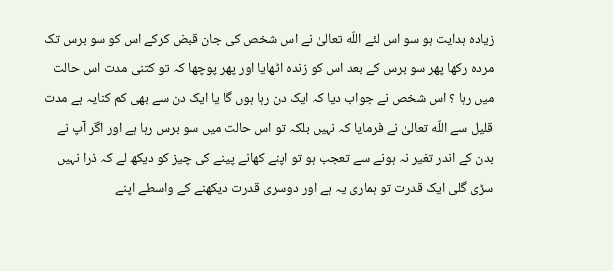زیادہ ہدایت ہو سو اس لئے اللّه تعالیٰ نے اس شخص کی جان قبض کرکے اس کو سو برس تک مردہ رکھا پھر سو برس کے بعد اس کو زندہ اٹھایا اور پھر پوچھا کہ تو کتنی مدت اس حالت میں رہا ؟ اس شخص نے جواب دیا کہ ایک دن رہا ہوں گا یا ایک دن سے بھی کم کنایہ ہے مدت قلیل سے اللّه تعالیٰ نے فرمایا کہ نہیں بلکہ تو اس حالت میں سو برس رہا ہے اور اگر آپ نے بدن کے اندر تغیر نہ ہونے سے تعجب ہو تو اپنے کھانے پینے کی چیز کو دیکھ لے کہ ذرا نہیں سڑی گلی ایک قدرت تو ہماری یہ ہے اور دوسری قدرت دیکھنے کے واسطے اپنے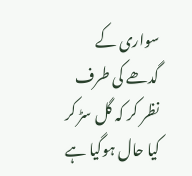سواری کے گدھے کی طرف نظر کر کہ گل سڑ کر کیا حال ہوگیا ہے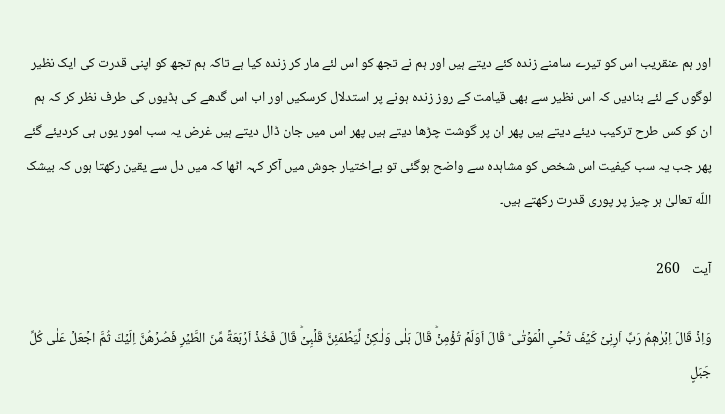اور ہم عنقریب اس کو تیرے سامنے زندہ کئے دیتے ہیں اور ہم نے تجھ کو اس لئے مار کر زندہ کیا ہے تاکہ ہم تجھ کو اپنی قدرت کی ایک نظیر لوگوں کے لئے بنادیں کہ اس نظیر سے بھی قیامت کے روز زندہ ہونے پر استدلال کرسکیں اور اب اس گدھے کی ہڈیوں کی طرف نظر کر کہ ہم ان کو کس طرح ترکیب دیئے دیتے ہیں پھر ان پر گوشت چڑھا دیتے ہیں پھر اس میں جان ڈال دیتے ہیں غرض یہ سب امور یوں ہی کردیئے گئے پھر جب یہ سب کیفیت اس شخص کو مشاہدہ سے واضح ہوگئی تو بےاختیار جوش میں آکر کہہ اٹھا کہ میں دل سے یقین رکھتا ہوں کہ بیشک اللّه تعالیٰ ہر چیز پر پوری قدرت رکھتے ہیں۔

آیت    260

وَاِذۡ قَالَ اِبۡرٰهٖمُ رَبِّ اَرِنِىۡ كَيۡفَ تُحۡىِ الۡمَوۡتٰى ؕ قَالَ اَوَلَمۡ تُؤۡمِنۡ‌ؕ قَالَ بَلٰى وَلٰـكِنۡ لِّيَطۡمَئِنَّ قَلۡبِىۡ‌ؕ قَالَ فَخُذۡ اَرۡبَعَةً مِّنَ الطَّيۡرِ فَصُرۡهُنَّ اِلَيۡكَ ثُمَّ اجۡعَلۡ عَلٰى كُلِّ جَبَلٍ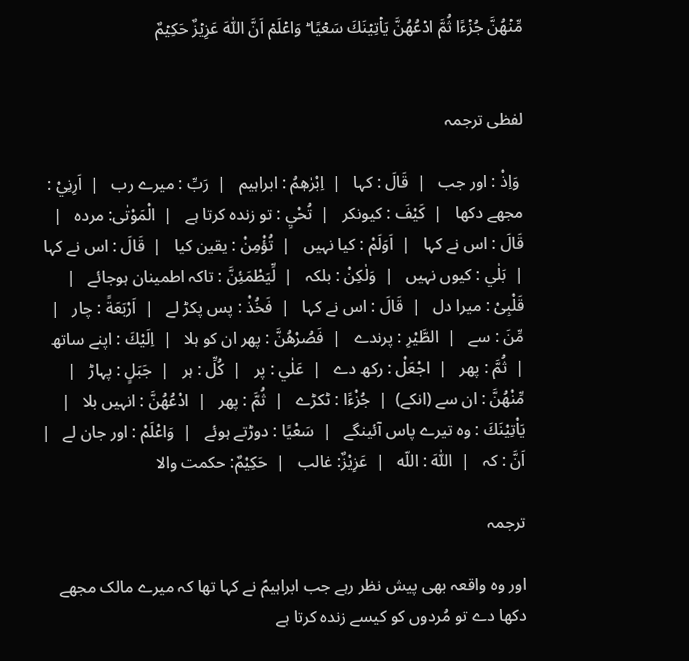مِّنۡهُنَّ جُزۡءًا ثُمَّ ادۡعُهُنَّ يَاۡتِيۡنَكَ سَعۡيًا ‌ؕ وَاعۡلَمۡ اَنَّ اللّٰهَ عَزِيۡزٌ حَكِيۡمٌ


لفظی ترجمہ

 وَاِذْ : اور جب   |  قَالَ : کہا   |  اِبْرٰھٖمُ : ابراہیم   |  رَبِّ : میرے رب   |  اَرِنِيْ : مجھے دکھا   |  كَيْفَ : کیونکر   |  تُحْيِ : تو زندہ کرتا ہے   |  الْمَوْتٰى: مردہ   |  قَالَ : اس نے کہا   |  اَوَلَمْ : کیا نہیں   |  تُؤْمِنْ : یقین کیا   |  قَالَ : اس نے کہا   |  بَلٰي : کیوں نہیں   |  وَلٰكِنْ : بلکہ   |  لِّيَطْمَئِنَّ : تاکہ اطمینان ہوجائے   |  قَلْبِىْ : میرا دل   |  قَالَ : اس نے کہا   |  فَخُذْ : پس پکڑ لے   |  اَرْبَعَةً : چار   |  مِّنَ : سے   |  الطَّيْرِ : پرندے   |  فَصُرْھُنَّ : پھر ان کو ہلا   |  اِلَيْكَ : اپنے ساتھ   |  ثُمَّ : پھر   |  اجْعَلْ : رکھ دے   |  عَلٰي : پر   |  كُلِّ : ہر   |  جَبَلٍ : پہاڑ   |  مِّنْهُنَّ : ان سے (انکے)  |  جُزْءًا : ٹکڑے   |  ثُمَّ : پھر   |  ادْعُهُنَّ : انہیں بلا   |  يَاْتِيْنَكَ : وہ تیرے پاس آئینگے   |  سَعْيًا : دوڑتے ہوئے   |  وَاعْلَمْ : اور جان لے   |  اَنَّ : کہ   |  اللّٰهَ : اللّه   |  عَزِيْزٌ: غالب   |  حَكِيْمٌ: حکمت والا

ترجمہ

اور وہ واقعہ بھی پیش نظر رہے جب ابراہیمؑ نے کہا تھا کہ میرے مالک مجھے دکھا دے تو مُردوں کو کیسے زندہ کرتا ہے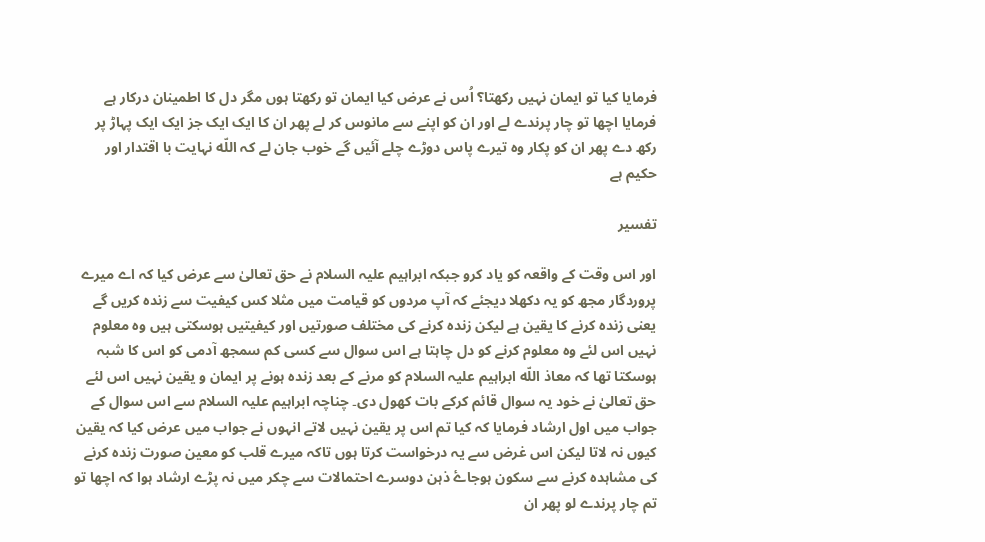فرمایا کیا تو ایمان نہیں رکھتا؟ اُس نے عرض کیا ایمان تو رکھتا ہوں مگر دل کا اطمینان درکار ہے  فرمایا اچھا تو چار پرندے لے اور ان کو اپنے سے مانوس کر لے پھر ان کا ایک ایک جز ایک ایک پہاڑ پر رکھ دے پھر ان کو پکار وہ تیرے پاس دوڑے چلے آئیں گے خوب جان لے کہ اللّه نہایت با اقتدار اور حکیم ہے

تفسیر

اور اس وقت کے واقعہ کو یاد کرو جبکہ ابراہیم علیہ السلام نے حق تعالیٰ سے عرض کیا کہ اے میرے پروردگار مجھ کو یہ دکھلا دیجئے کہ آپ مردوں کو قیامت میں مثلا کس کیفیت سے زندہ کریں گے یعنی زندہ کرنے کا یقین ہے لیکن زندہ کرنے کی مختلف صورتیں اور کیفیتیں ہوسکتی ہیں وہ معلوم نہیں اس لئے وہ معلوم کرنے کو دل چاہتا ہے اس سوال سے کسی کم سمجھ آدمی کو اس کا شبہ ہوسکتا تھا کہ معاذ اللّه ابراہیم علیہ السلام کو مرنے کے بعد زندہ ہونے پر ایمان و یقین نہیں اس لئے حق تعالیٰ نے خود یہ سوال قائم کرکے بات کھول دی۔ چناچہ ابراہیم علیہ السلام سے اس سوال کے جواب میں اول ارشاد فرمایا کہ کیا تم اس پر یقین نہیں لاتے انہوں نے جواب میں عرض کیا کہ یقین کیوں نہ لاتا لیکن اس غرض سے یہ درخواست کرتا ہوں تاکہ میرے قلب کو معین صورت زندہ کرنے کی مشاہدہ کرنے سے سکون ہوجاۓ ذہن دوسرے احتمالات سے چکر میں نہ پڑے ارشاد ہوا کہ اچھا تو تم چار پرندے لو پھر ان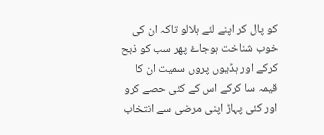کو پال کر اپنے لئے ہلالو تاکہ ان کی خوب شناخت ہوجاۓ پھر سب کو ذبح کرکے اور ہڈیوں پروں سمیت ان کا قیمہ سا کرکے اس کے کئی حصے کرو اور کئی پہاڑ اپنی مرضی سے انتخاب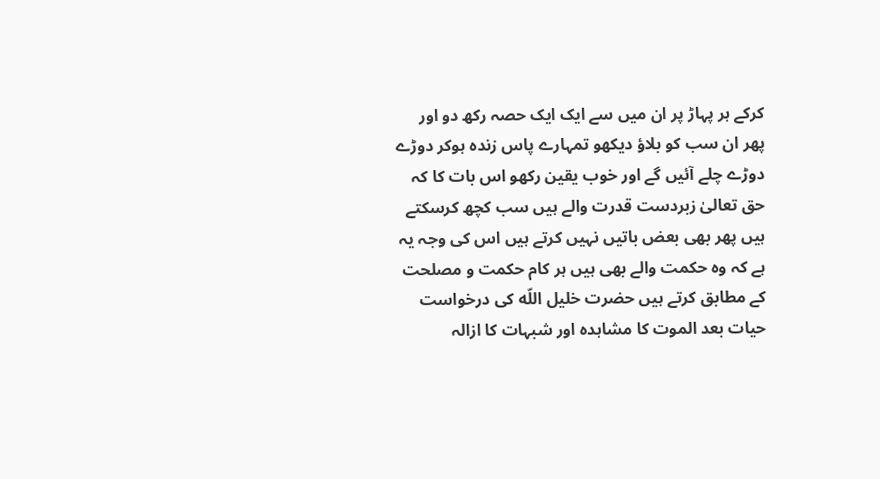کرکے ہر پہاڑ پر ان میں سے ایک ایک حصہ رکھ دو اور پھر ان سب کو بلاؤ دیکھو تمہارے پاس زندہ ہوکر دوڑے دوڑے چلے آئیں گے اور خوب یقین رکھو اس بات کا کہ حق تعالیٰ زبردست قدرت والے ہیں سب کچھ کرسکتے ہیں پھر بھی بعض باتیں نہیں کرتے ہیں اس کی وجہ یہ ہے کہ وہ حکمت والے بھی ہیں ہر کام حکمت و مصلحت کے مطابق کرتے ہیں حضرت خلیل اللّه کی درخواست حیات بعد الموت کا مشاہدہ اور شبہات کا ازالہ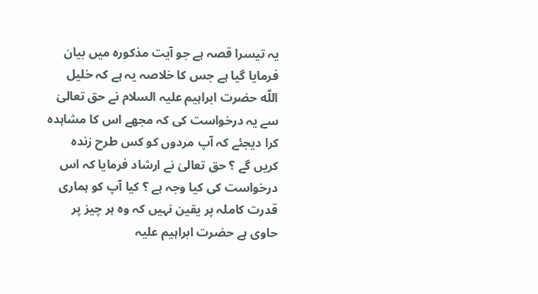یہ تیسرا قصہ ہے جو آیت مذکورہ میں بیان فرمایا گیا ہے جس کا خلاصہ یہ ہے کہ خلیل اللّه حضرت ابراہیم علیہ السلام نے حق تعالیٰ سے یہ درخواست کی کہ مجھے اس کا مشاہدہ کرا دیجئے کہ آپ مردوں کو کس طرح زندہ کریں گے ؟ حق تعالیٰ نے ارشاد فرمایا کہ اس درخواست کی کیا وجہ ہے ؟ کیا آپ کو ہماری قدرت کاملہ پر یقین نہیں کہ وہ ہر چیز پر حاوی ہے حضرت ابراہیم علیہ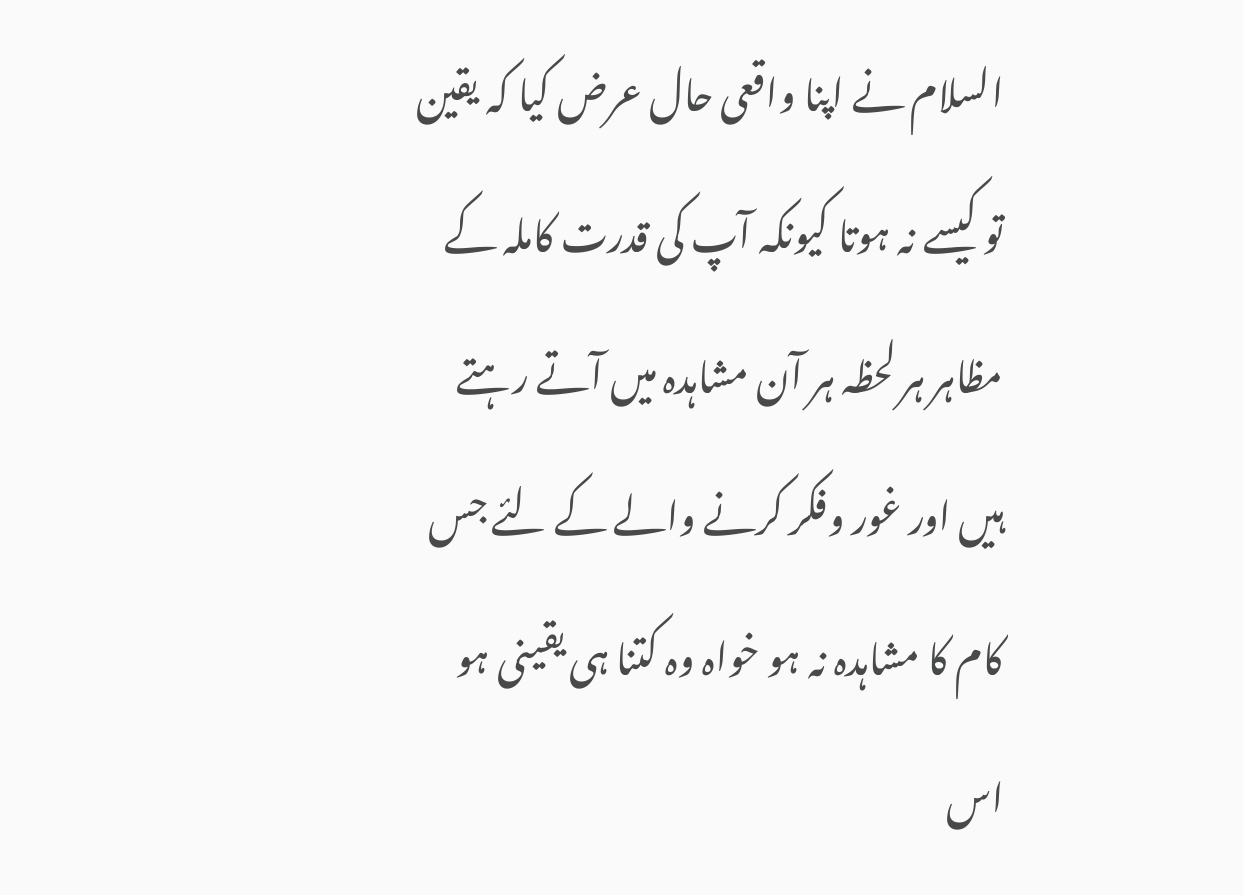السلام نے اپنا واقعی حال عرض کیا کہ یقین تو کیسے نہ ہوتا کیونکہ آپ کی قدرت کاملہ کے مظاہر ہر لحظہ ہر آن مشاہدہ میں آتے رہتے ہیں اور غور وفکر کرنے والے کے لئے جس کام کا مشاہدہ نہ ہو خواہ وہ کتنا ہی یقینی ہو اس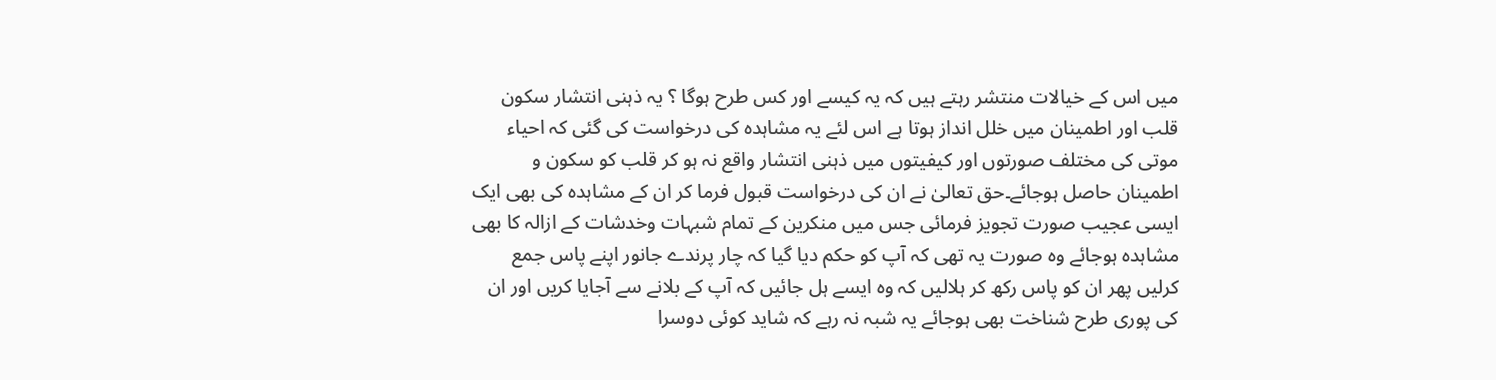میں اس کے خیالات منتشر رہتے ہیں کہ یہ کیسے اور کس طرح ہوگا ؟ یہ ذہنی انتشار سکون قلب اور اطمینان میں خلل انداز ہوتا ہے اس لئے یہ مشاہدہ کی درخواست کی گئی کہ احیاء موتی کی مختلف صورتوں اور کیفیتوں میں ذہنی انتشار واقع نہ ہو کر قلب کو سکون و اطمینان حاصل ہوجائے۔حق تعالیٰ نے ان کی درخواست قبول فرما کر ان کے مشاہدہ کی بھی ایک ایسی عجیب صورت تجویز فرمائی جس میں منکرین کے تمام شبہات وخدشات کے ازالہ کا بھی مشاہدہ ہوجائے وہ صورت یہ تھی کہ آپ کو حکم دیا گیا کہ چار پرندے جانور اپنے پاس جمع کرلیں پھر ان کو پاس رکھ کر ہلالیں کہ وہ ایسے ہل جائیں کہ آپ کے بلانے سے آجایا کریں اور ان کی پوری طرح شناخت بھی ہوجائے یہ شبہ نہ رہے کہ شاید کوئی دوسرا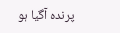پرندہ آگیا ہو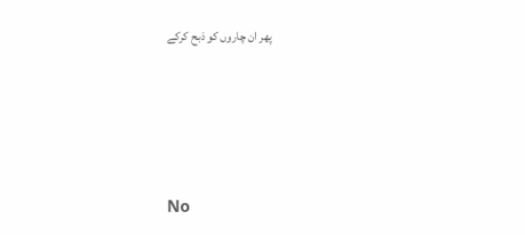پھر ان چاروں کو ذبح کرکے




No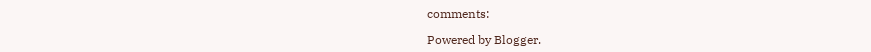comments:

Powered by Blogger.